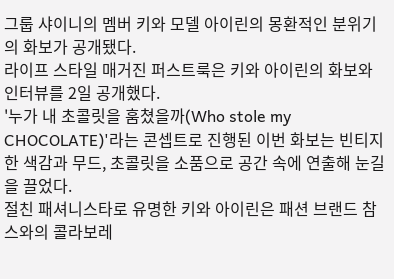그룹 샤이니의 멤버 키와 모델 아이린의 몽환적인 분위기의 화보가 공개됐다.
라이프 스타일 매거진 퍼스트룩은 키와 아이린의 화보와 인터뷰를 2일 공개했다.
'누가 내 초콜릿을 훔쳤을까(Who stole my CHOCOLATE)'라는 콘셉트로 진행된 이번 화보는 빈티지한 색감과 무드, 초콜릿을 소품으로 공간 속에 연출해 눈길을 끌었다.
절친 패셔니스타로 유명한 키와 아이린은 패션 브랜드 참스와의 콜라보레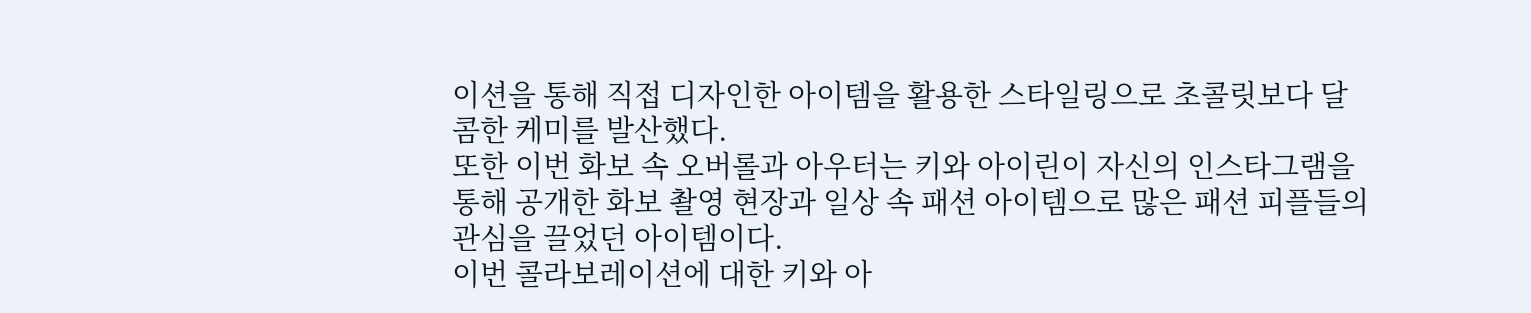이션을 통해 직접 디자인한 아이템을 활용한 스타일링으로 초콜릿보다 달콤한 케미를 발산했다.
또한 이번 화보 속 오버롤과 아우터는 키와 아이린이 자신의 인스타그램을 통해 공개한 화보 촬영 현장과 일상 속 패션 아이템으로 많은 패션 피플들의 관심을 끌었던 아이템이다.
이번 콜라보레이션에 대한 키와 아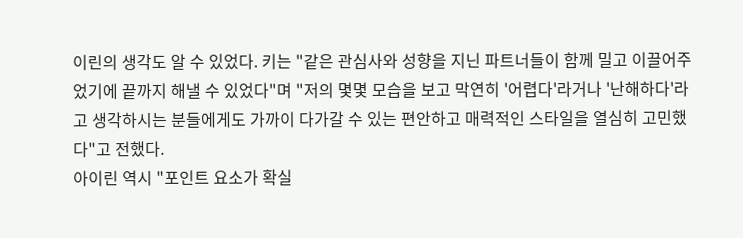이린의 생각도 알 수 있었다. 키는 "같은 관심사와 성향을 지닌 파트너들이 함께 밀고 이끌어주었기에 끝까지 해낼 수 있었다"며 "저의 몇몇 모습을 보고 막연히 '어렵다'라거나 '난해하다'라고 생각하시는 분들에게도 가까이 다가갈 수 있는 편안하고 매력적인 스타일을 열심히 고민했다"고 전했다.
아이린 역시 "포인트 요소가 확실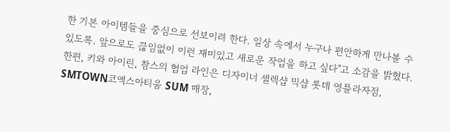한 기본 아이템들을 중심으로 선보이려 한다. 일상 속에서 누구나 편안하게 만나볼 수 있도록. 앞으로도 끊임없이 이런 재미있고 새로운 작업을 하고 싶다"고 소감을 밝혔다.
한편, 키와 아이린, 참스의 협업 라인은 디자이너 셀렉샵 믹샵 롯데 영플라자점, SMTOWN코엑스아티움 SUM 매장,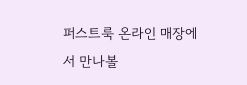퍼스트룩 온라인 매장에서 만나볼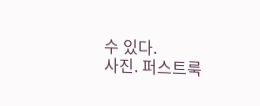수 있다.
사진. 퍼스트룩